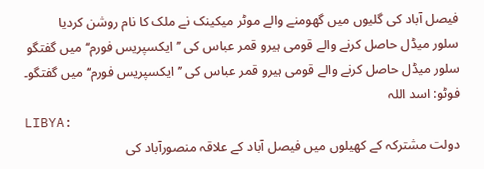فیصل آباد کی گلیوں میں گھومنے والے موٹر میکینک نے ملک کا نام روشن کردیا
سلور میڈل حاصل کرنے والے قومی ہیرو قمر عباس کی ’’ایکسپریس فورم‘‘ میں گفتگو
سلور میڈل حاصل کرنے والے قومی ہیرو قمر عباس کی ’’ایکسپریس فورم‘‘ میں گفتگو۔ فوٹو: اسد اللہ
LIBYA:
دولت مشترکہ کے کھیلوں میں فیصل آباد کے علاقہ منصورآباد کی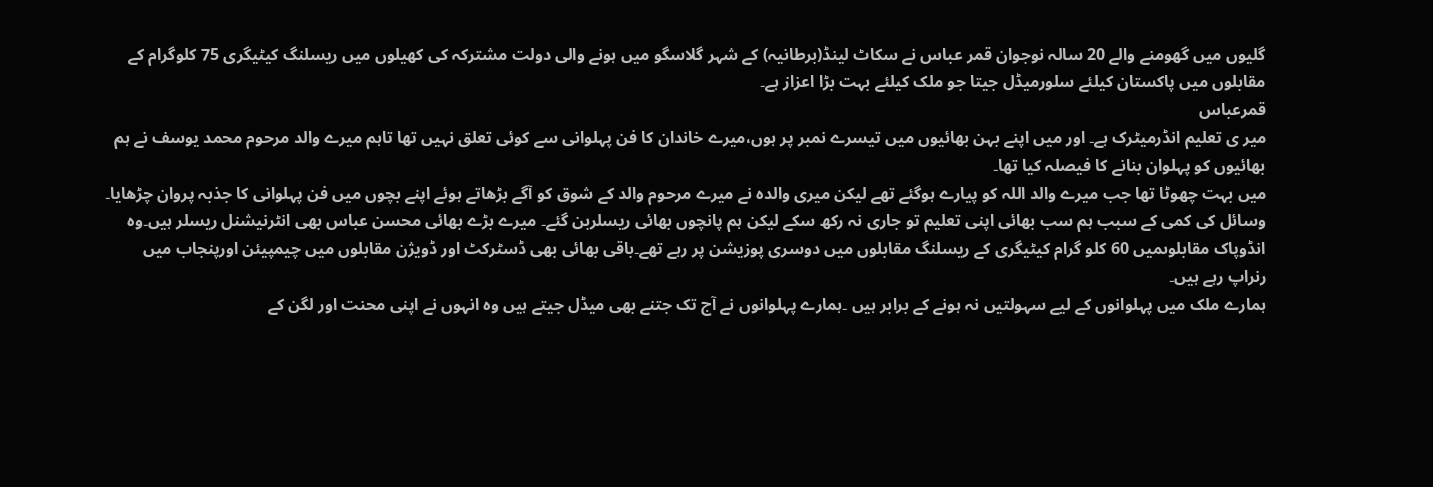گلیوں میں گھومنے والے 20 سالہ نوجوان قمر عباس نے سکاٹ لینڈ(برطانیہ) کے شہر گلاسگو میں ہونے والی دولت مشترکہ کی کھیلوں میں ریسلنگ کیٹیگری 75 کلوگرام کے مقابلوں میں پاکستان کیلئے سلورمیڈل جیتا جو ملک کیلئے بہت بڑا اعزاز ہے۔
قمرعباس
میر ی تعلیم انڈرمیٹرک ہے۔ اور میں اپنے بہن بھائیوں میں تیسرے نمبر پر ہوں،میرے خاندان کا فن پہلوانی سے کوئی تعلق نہیں تھا تاہم میرے والد مرحوم محمد یوسف نے ہم بھائیوں کو پہلوان بنانے کا فیصلہ کیا تھا۔
میں بہت چھوٹا تھا جب میرے والد اللہ کو پیارے ہوگئے تھے لیکن میری والدہ نے میرے مرحوم والد کے شوق کو آگے بڑھاتے ہوئے اپنے بچوں میں فن پہلوانی کا جذبہ پروان چڑھایا۔ وسائل کی کمی کے سبب ہم سب بھائی اپنی تعلیم تو جاری نہ رکھ سکے لیکن ہم پانچوں بھائی ریسلربن گئے۔ میرے بڑے بھائی محسن عباس بھی انٹرنیشنل ریسلر ہیں۔وہ انڈوپاک مقابلوںمیں 60 کلو گرام کیٹیگری کے ریسلنگ مقابلوں میں دوسری پوزیشن پر رہے تھے۔باقی بھائی بھی ڈسٹرکٹ اور ڈویژن مقابلوں میں چیمپیئن اورپنجاب میں رنراپ رہے ہیں۔
ہمارے ملک میں پہلوانوں کے لیے سہولتیں نہ ہونے کے برابر ہیں ۔ہمارے پہلوانوں نے آج تک جتنے بھی میڈل جیتے ہیں وہ انہوں نے اپنی محنت اور لگن کے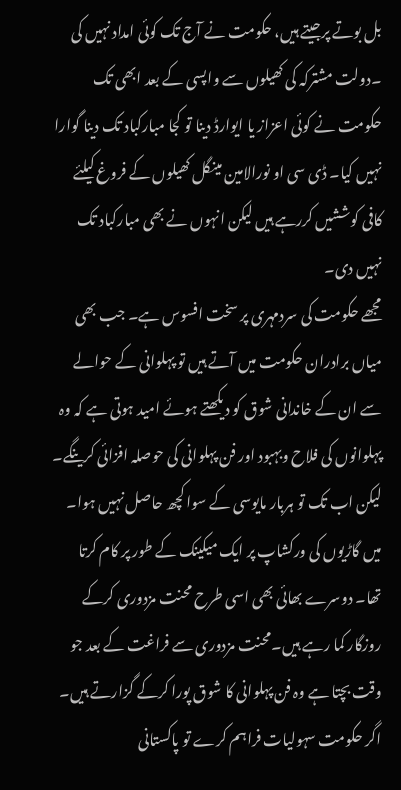بل بوتے پرجیتے ہیں، حکومت نے آج تک کوئی امداد نہیں کی ۔دولت مشترکہ کی کھیلوں سے واپسی کے بعد ابھی تک حکومت نے کوئی اعزاز یا ایوارڈ دینا تو کجا مبارکباد تک دینا گوارا نہیں کیا۔ ڈی سی او نورالامین مینگل کھیلوں کے فروغ کیلئے کافی کوششیں کررہے ہیں لیکن انہوں نے بھی مبارکباد تک نہیں دی۔
مجھے حکومت کی سردمہری پر سخت افسوس ہے۔ جب بھی میاں برادران حکومت میں آتے ہیں تو پہلوانی کے حوالے سے ان کے خاندانی شوق کو دیکھتے ہوئے امید ہوتی ہے کہ وہ پہلوانوں کی فلاح وبہبود اور فن پہلوانی کی حوصلہ افزائی کرینگے۔ لیکن اب تک تو ہربار مایوسی کے سوا کچھ حاصل نہیں ہوا۔ میں گاڑیوں کی ورکشاپ پر ایک میکینک کے طور پر کام کرتا تھا۔ دوسرے بھائی بھی اسی طرح محنت مزدوری کرکے روزگار کما رہے ہیں۔محنت مزدوری سے فراغت کے بعد جو وقت بچتا ہے وہ فن پہلوانی کا شوق پورا کرکے گزارتے ہیں۔
اگر حکومت سہولیات فراہم کرے تو پاکستانی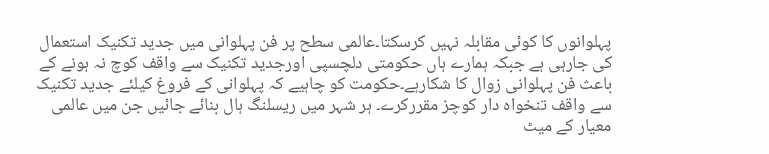پہلوانوں کا کوئی مقابلہ نہیں کرسکتا۔عالمی سطح پر فن پہلوانی میں جدید تکنیک استعمال کی جارہی ہے جبکہ ہمارے ہاں حکومتی دلچسپی اورجدید تکنیک سے واقف کوچ نہ ہونے کے باعث فن پہلوانی زوال کا شکارہے۔حکومت کو چاہیے کہ پہلوانی کے فروغ کیلئے جدید تکنیک سے واقف تنخواہ دار کوچز مقررکرے۔ ہر شہر میں ریسلنگ ہال بنائے جائیں جن میں عالمی معیار کے میٹ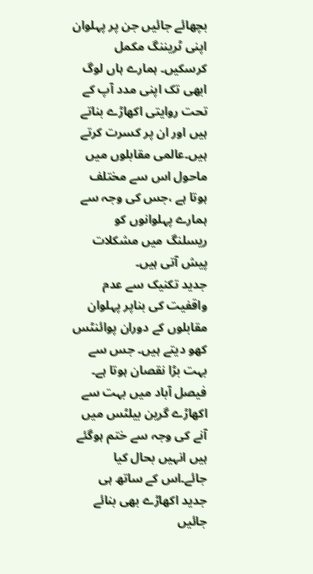بچھائے جائیں جن پر پہلوان اپنی ٹریننگ مکمل کرسکیں۔ ہمارے ہاں لوگ ابھی تک اپنی مدد آپ کے تحت روایتی اکھاڑے بناتے ہیں اور ان پر کسرت کرتے ہیں۔عالمی مقابلوں میں ماحول اس سے مختلف ہوتا ہے ،جس کی وجہ سے ہمارے پہلوانوں کو ریسلنگ میں مشکلات پیش آتی ہیں۔
جدید تکنیک سے عدم واقفیت کی بناپر پہلوان مقابلوں کے دوران پوائنٹس کھو دیتے ہیں۔ جس سے بہت بڑا نقصان ہوتا ہے۔ فیصل آباد میں بہت سے اکھاڑے گرین بیلٹس میں آنے کی وجہ سے ختم ہوگئے ہیں انہیں بحال کیا جائے۔اس کے ساتھ ہی جدید اکھاڑے بھی بنائے جائیں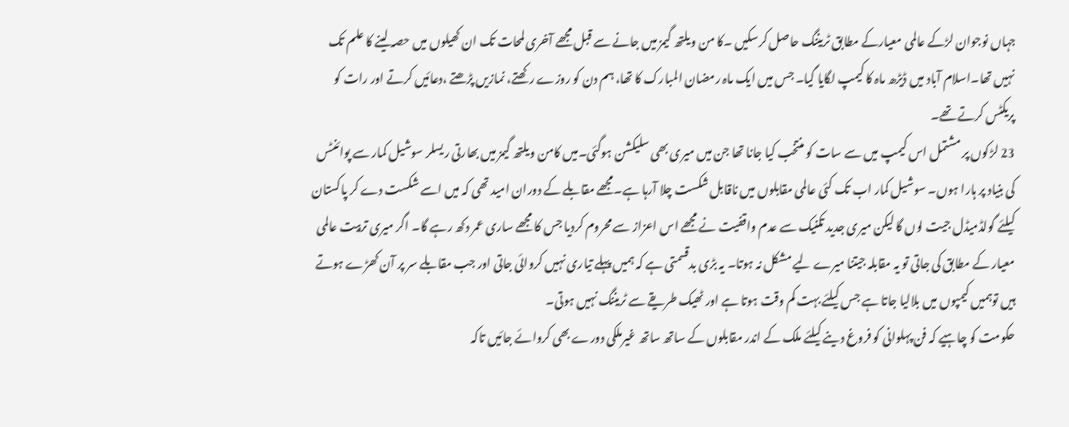جہاں نوجوان لڑکے عالمی معیارکے مطابق ٹریننگ حاصل کرسکیں ۔کا من ویلتھ گیمز میں جانے سے قبل مجھے آخری لمحات تک ان کھیلوں میں حصہ لینے کا علم تک نہیں تھا۔اسلام آباد میں ڈیڑھ ماہ کا کیمپ لگایا گیا۔ جس میں ایک ماہ رمضان المبارک کا تھا، ہم دن کو روزے رکھتے، نمازیں پڑھتے ،دعائیں کرتے اور رات کو پریکٹس کرتے تھے۔
23 لڑکوں پر مشتمل اس کیمپ میں سے سات کو منتخب کیا جانا تھا جن میں میری بھی سلیکشن ہوگئی۔میں کامن ویلتھ گیمز میں بھارتی ریسلر سوشیل کمار سے پوائنٹس کی بنیاد پر ہارا ہوں۔ سوشیل کمار اب تک کئی عالمی مقابلوں میں ناقابل شکست چلا آرہا ہے۔مجھے مقابلے کے دوران امید تھی کہ میں اسے شکست دے کر پاکستان کیلئے گولڈمیڈل جیت لوں گا لیکن میری جدید تکنیک سے عدم واقفیت نے مجھے اس اعزاز سے محروم کردیا جس کا مجھے ساری عمر دکھ رہے گا۔ اگر میری تربیت عالمی معیار کے مطابق کی جاتی تو یہ مقابلہ جیتنا میرے لیے مشکل نہ ہوتا۔ یہ بڑی بدقسمتی ہے کہ ہمیں پہلے تیاری نہیں کروائی جاتی اور جب مقابلے سر پر آن کھڑے ہوتے ہیں توہمیں کیمپوں میں بلالیا جاتا ہے جس کیلئے بہت کم وقت ہوتا ہے اور ٹھیک طریقے سے ٹریننگ نہیں ہوتی۔
حکومت کو چاہیے کہ فن پہلوانی کو فروغ دینے کیلئے ملک کے اندر مقابلوں کے ساتھ ساتھ غیرملکی دورے بھی کروائے جائیں تاکہ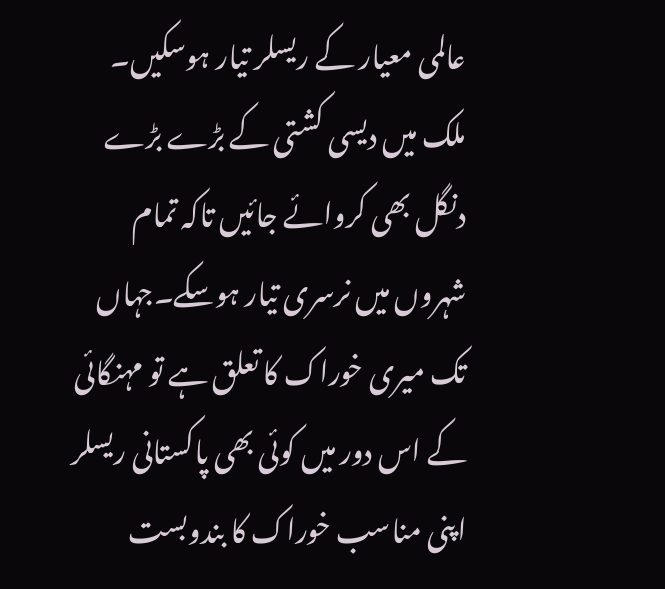عالمی معیار کے ریسلر تیار ہوسکیں۔ ملک میں دیسی کشتی کے بڑے بڑے دنگل بھی کروائے جائیں تاکہ تمام شہروں میں نرسری تیار ہوسکے۔جہاں تک میری خوراک کا تعلق ہے تو مہنگائی کے اس دور میں کوئی بھی پاکستانی ریسلر اپنی مناسب خوراک کا بندوبست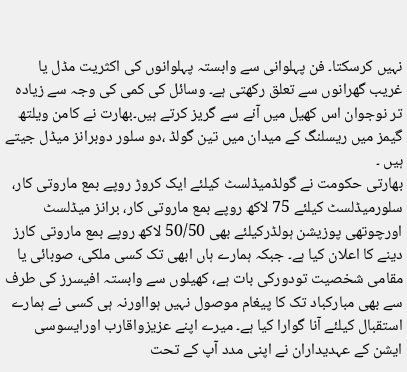نہیں کرسکتا۔ فن پہلوانی سے وابستہ پہلوانوں کی اکثریت مڈل یا غریب گھرانوں سے تعلق رکھتی ہے۔ وسائل کی کمی کی وجہ سے زیادہ تر نوجوان اس کھیل میں آنے سے گریز کرتے ہیں۔بھارت نے کامن ویلتھ گیمز میں ریسلنگ کے میدان میں تین گولڈ ،دو سلور دوبرانز میڈل جیتے ہیں ۔
بھارتی حکومت نے گولڈمیڈلسٹ کیلئے ایک کروڑ روپے بمع ماروتی کار، سلورمیڈلسٹ کیلئے 75 لاکھ روپے بمع ماروتی کار، برانز میڈلسٹ اورچوتھی پوزیشن ہولڈرکیلئے بھی 50/50 لاکھ روپے بمع ماروتی کارز دینے کا اعلان کیا ہے۔ جبکہ ہمارے ہاں ابھی تک کسی ملکی، صوبائی یا مقامی شخصیت تودورکی بات ہے، کھیلوں سے وابستہ افیسرز کی طرف سے بھی مبارکباد تک کا پیغام موصول نہیں ہوااورنہ ہی کسی نے ہمارے استقبال کیلئے آنا گوارا کیا ہے۔ میرے اپنے عزیزواقارب اورایسوسی ایشن کے عہدیداران نے اپنی مدد آپ کے تحت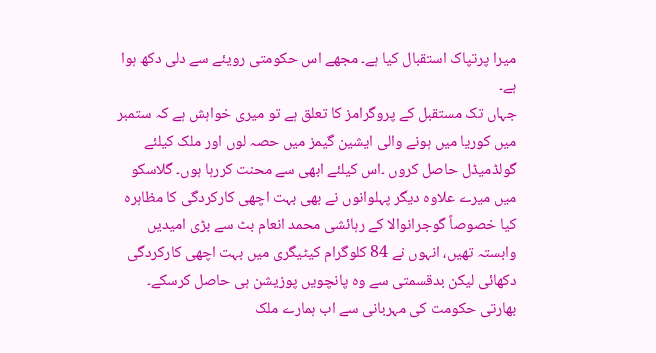میرا پرتپاک استقبال کیا ہے۔ مجھے اس حکومتی رویئے سے دلی دکھ ہوا ہے۔
جہاں تک مستقبل کے پروگرامز کا تعلق ہے تو میری خواہش ہے کہ ستمبر میں کوریا میں ہونے والی ایشین گیمز میں حصہ لوں اور ملک کیلئے گولڈمیڈل حاصل کروں ۔اس کیلئے ابھی سے محنت کررہا ہوں۔ گلاسکو میں میرے علاوہ دیگر پہلوانوں نے بھی بہت اچھی کارکردگی کا مظاہرہ کیا خصوصاً گوجرانوالا کے رہائشی محمد انعام بٹ سے بڑی امیدیں وابستہ تھیں، انہوں نے 84 کلوگرام کیٹیگری میں بہت اچھی کارکردگی دکھائی لیکن بدقسمتی سے وہ پانچویں پوزیشن ہی حاصل کرسکے۔ بھارتی حکومت کی مہربانی سے اب ہمارے ملک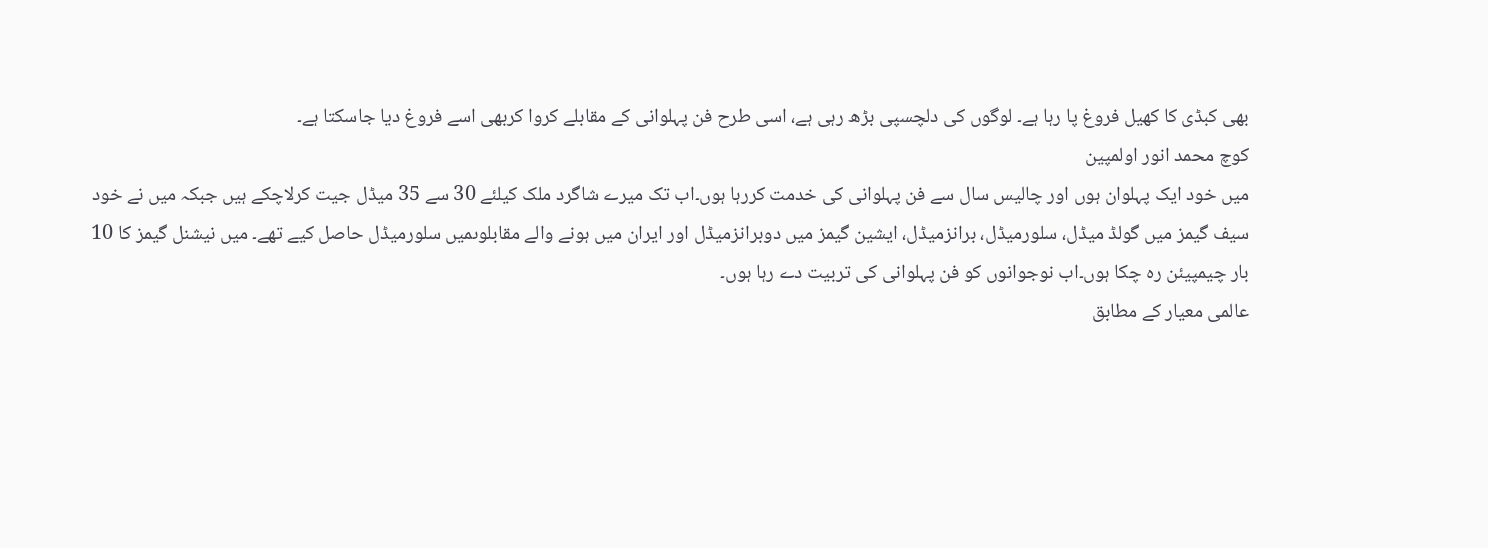بھی کبڈی کا کھیل فروغ پا رہا ہے۔ لوگوں کی دلچسپی بڑھ رہی ہے، اسی طرح فن پہلوانی کے مقابلے کروا کربھی اسے فروغ دیا جاسکتا ہے۔
کوچ محمد انور اولمپین
میں خود ایک پہلوان ہوں اور چالیس سال سے فن پہلوانی کی خدمت کررہا ہوں۔اب تک میرے شاگرد ملک کیلئے 30 سے 35 میڈل جیت کرلاچکے ہیں جبکہ میں نے خود سیف گیمز میں گولڈ میڈل، سلورمیڈل، برانزمیڈل، ایشین گیمز میں دوبرانزمیڈل اور ایران میں ہونے والے مقابلوںمیں سلورمیڈل حاصل کیے تھے۔ میں نیشنل گیمز کا 10 بار چیمپیئن رہ چکا ہوں۔اب نوجوانوں کو فن پہلوانی کی تربیت دے رہا ہوں۔
عالمی معیار کے مطابق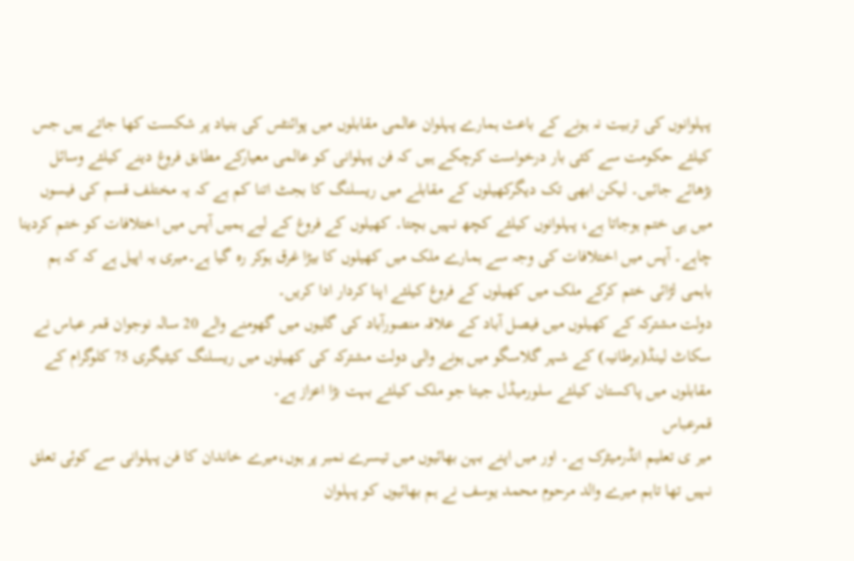پہلوانوں کی تربیت نہ ہونے کے باعث ہمارے پہلوان عالمی مقابلوں میں پوائنٹس کی بنیاد پر شکست کھا جاتے ہیں جس کیلئے حکومت سے کئی بار درخواست کرچکے ہیں کہ فن پہلوانی کو عالمی معیارکے مطابق فروغ دینے کیلئے وسائل بڑھائے جائیں۔ لیکن ابھی تک دیگرکھیلوں کے مقابلے میں ریسلنگ کا بجٹ اتنا کم ہے کہ یہ مختلف قسم کی فیسوں میں ہی ختم ہوجاتا ہے، پہلوانوں کیلئے کچھ نہیں بچتا۔ کھیلوں کے فروغ کے لیے ہمیں آپس میں اختلافات کو ختم کردینا چاہے۔ آپس میں اختلافات کی وجہ سے ہمارے ملک میں کھیلوں کا بیڑا غرق ہوکر رہ گیا ہے۔میری یہ اپیل ہے کہ کہ ہم باہمی لڑائی ختم کرکے ملک میں کھیلوں کے فروغ کیلئے اپنا کردار ادا کریں۔
دولت مشترکہ کے کھیلوں میں فیصل آباد کے علاقہ منصورآباد کی گلیوں میں گھومنے والے 20 سالہ نوجوان قمر عباس نے سکاٹ لینڈ(برطانیہ) کے شہر گلاسگو میں ہونے والی دولت مشترکہ کی کھیلوں میں ریسلنگ کیٹیگری 75 کلوگرام کے مقابلوں میں پاکستان کیلئے سلورمیڈل جیتا جو ملک کیلئے بہت بڑا اعزاز ہے۔
قمرعباس
میر ی تعلیم انڈرمیٹرک ہے۔ اور میں اپنے بہن بھائیوں میں تیسرے نمبر پر ہوں،میرے خاندان کا فن پہلوانی سے کوئی تعلق نہیں تھا تاہم میرے والد مرحوم محمد یوسف نے ہم بھائیوں کو پہلوان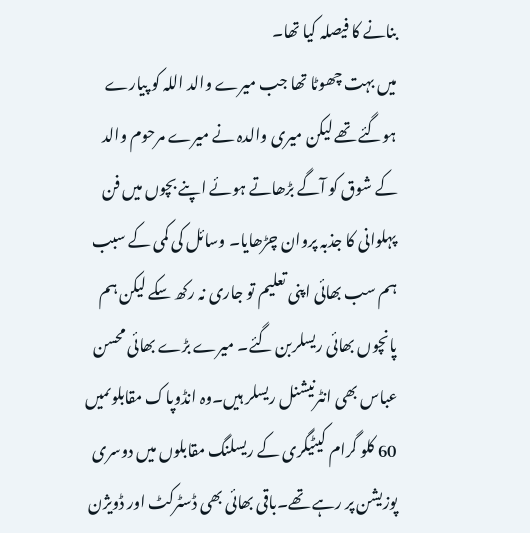بنانے کا فیصلہ کیا تھا۔
میں بہت چھوٹا تھا جب میرے والد اللہ کو پیارے ہوگئے تھے لیکن میری والدہ نے میرے مرحوم والد کے شوق کو آگے بڑھاتے ہوئے اپنے بچوں میں فن پہلوانی کا جذبہ پروان چڑھایا۔ وسائل کی کمی کے سبب ہم سب بھائی اپنی تعلیم تو جاری نہ رکھ سکے لیکن ہم پانچوں بھائی ریسلربن گئے۔ میرے بڑے بھائی محسن عباس بھی انٹرنیشنل ریسلر ہیں۔وہ انڈوپاک مقابلوںمیں 60 کلو گرام کیٹیگری کے ریسلنگ مقابلوں میں دوسری پوزیشن پر رہے تھے۔باقی بھائی بھی ڈسٹرکٹ اور ڈویژن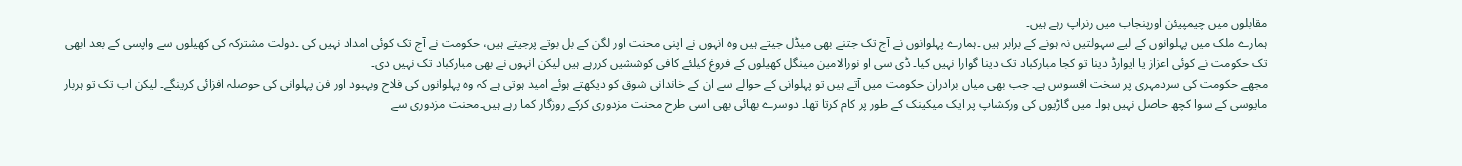مقابلوں میں چیمپیئن اورپنجاب میں رنراپ رہے ہیں۔
ہمارے ملک میں پہلوانوں کے لیے سہولتیں نہ ہونے کے برابر ہیں ۔ہمارے پہلوانوں نے آج تک جتنے بھی میڈل جیتے ہیں وہ انہوں نے اپنی محنت اور لگن کے بل بوتے پرجیتے ہیں، حکومت نے آج تک کوئی امداد نہیں کی ۔دولت مشترکہ کی کھیلوں سے واپسی کے بعد ابھی تک حکومت نے کوئی اعزاز یا ایوارڈ دینا تو کجا مبارکباد تک دینا گوارا نہیں کیا۔ ڈی سی او نورالامین مینگل کھیلوں کے فروغ کیلئے کافی کوششیں کررہے ہیں لیکن انہوں نے بھی مبارکباد تک نہیں دی۔
مجھے حکومت کی سردمہری پر سخت افسوس ہے۔ جب بھی میاں برادران حکومت میں آتے ہیں تو پہلوانی کے حوالے سے ان کے خاندانی شوق کو دیکھتے ہوئے امید ہوتی ہے کہ وہ پہلوانوں کی فلاح وبہبود اور فن پہلوانی کی حوصلہ افزائی کرینگے۔ لیکن اب تک تو ہربار مایوسی کے سوا کچھ حاصل نہیں ہوا۔ میں گاڑیوں کی ورکشاپ پر ایک میکینک کے طور پر کام کرتا تھا۔ دوسرے بھائی بھی اسی طرح محنت مزدوری کرکے روزگار کما رہے ہیں۔محنت مزدوری سے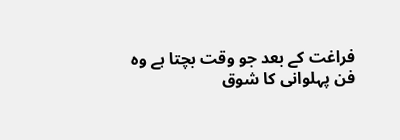فراغت کے بعد جو وقت بچتا ہے وہ فن پہلوانی کا شوق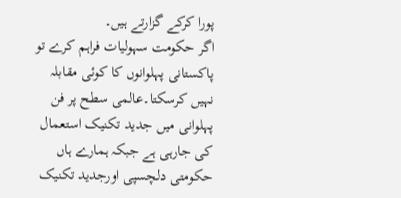پورا کرکے گزارتے ہیں۔
اگر حکومت سہولیات فراہم کرے تو پاکستانی پہلوانوں کا کوئی مقابلہ نہیں کرسکتا۔عالمی سطح پر فن پہلوانی میں جدید تکنیک استعمال کی جارہی ہے جبکہ ہمارے ہاں حکومتی دلچسپی اورجدید تکنیک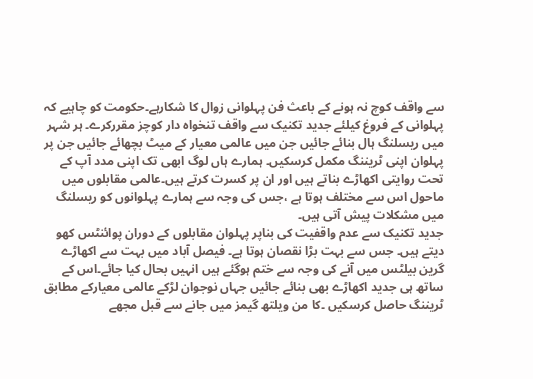سے واقف کوچ نہ ہونے کے باعث فن پہلوانی زوال کا شکارہے۔حکومت کو چاہیے کہ پہلوانی کے فروغ کیلئے جدید تکنیک سے واقف تنخواہ دار کوچز مقررکرے۔ ہر شہر میں ریسلنگ ہال بنائے جائیں جن میں عالمی معیار کے میٹ بچھائے جائیں جن پر پہلوان اپنی ٹریننگ مکمل کرسکیں۔ ہمارے ہاں لوگ ابھی تک اپنی مدد آپ کے تحت روایتی اکھاڑے بناتے ہیں اور ان پر کسرت کرتے ہیں۔عالمی مقابلوں میں ماحول اس سے مختلف ہوتا ہے ،جس کی وجہ سے ہمارے پہلوانوں کو ریسلنگ میں مشکلات پیش آتی ہیں۔
جدید تکنیک سے عدم واقفیت کی بناپر پہلوان مقابلوں کے دوران پوائنٹس کھو دیتے ہیں۔ جس سے بہت بڑا نقصان ہوتا ہے۔ فیصل آباد میں بہت سے اکھاڑے گرین بیلٹس میں آنے کی وجہ سے ختم ہوگئے ہیں انہیں بحال کیا جائے۔اس کے ساتھ ہی جدید اکھاڑے بھی بنائے جائیں جہاں نوجوان لڑکے عالمی معیارکے مطابق ٹریننگ حاصل کرسکیں ۔کا من ویلتھ گیمز میں جانے سے قبل مجھے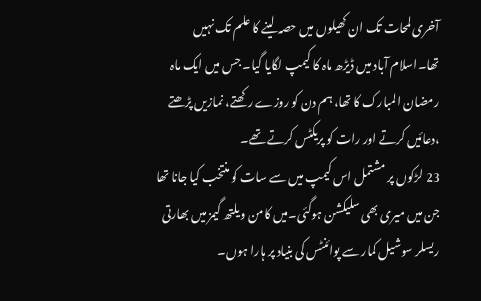آخری لمحات تک ان کھیلوں میں حصہ لینے کا علم تک نہیں تھا۔اسلام آباد میں ڈیڑھ ماہ کا کیمپ لگایا گیا۔ جس میں ایک ماہ رمضان المبارک کا تھا، ہم دن کو روزے رکھتے، نمازیں پڑھتے ،دعائیں کرتے اور رات کو پریکٹس کرتے تھے۔
23 لڑکوں پر مشتمل اس کیمپ میں سے سات کو منتخب کیا جانا تھا جن میں میری بھی سلیکشن ہوگئی۔میں کامن ویلتھ گیمز میں بھارتی ریسلر سوشیل کمار سے پوائنٹس کی بنیاد پر ہارا ہوں۔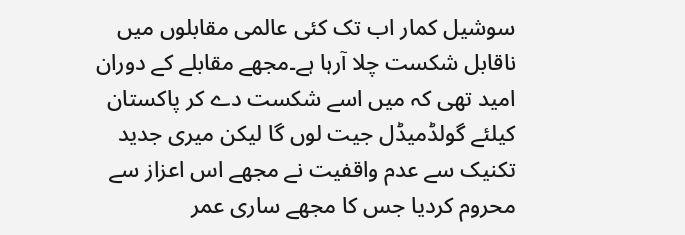سوشیل کمار اب تک کئی عالمی مقابلوں میں ناقابل شکست چلا آرہا ہے۔مجھے مقابلے کے دوران امید تھی کہ میں اسے شکست دے کر پاکستان کیلئے گولڈمیڈل جیت لوں گا لیکن میری جدید تکنیک سے عدم واقفیت نے مجھے اس اعزاز سے محروم کردیا جس کا مجھے ساری عمر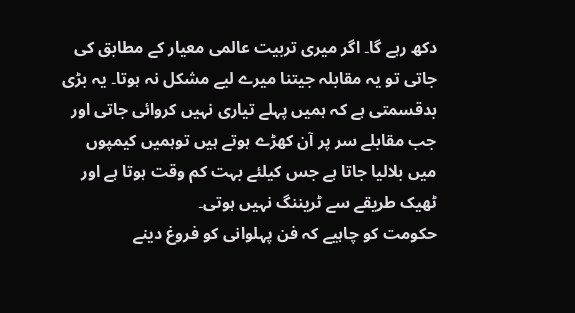دکھ رہے گا۔ اگر میری تربیت عالمی معیار کے مطابق کی جاتی تو یہ مقابلہ جیتنا میرے لیے مشکل نہ ہوتا۔ یہ بڑی بدقسمتی ہے کہ ہمیں پہلے تیاری نہیں کروائی جاتی اور جب مقابلے سر پر آن کھڑے ہوتے ہیں توہمیں کیمپوں میں بلالیا جاتا ہے جس کیلئے بہت کم وقت ہوتا ہے اور ٹھیک طریقے سے ٹریننگ نہیں ہوتی۔
حکومت کو چاہیے کہ فن پہلوانی کو فروغ دینے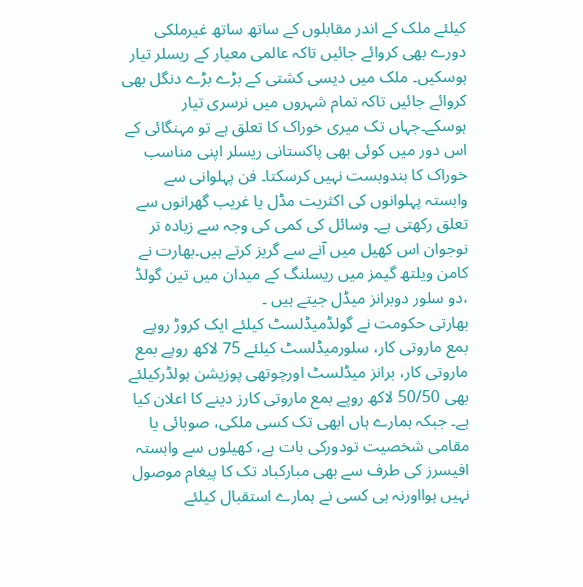کیلئے ملک کے اندر مقابلوں کے ساتھ ساتھ غیرملکی دورے بھی کروائے جائیں تاکہ عالمی معیار کے ریسلر تیار ہوسکیں۔ ملک میں دیسی کشتی کے بڑے بڑے دنگل بھی کروائے جائیں تاکہ تمام شہروں میں نرسری تیار ہوسکے۔جہاں تک میری خوراک کا تعلق ہے تو مہنگائی کے اس دور میں کوئی بھی پاکستانی ریسلر اپنی مناسب خوراک کا بندوبست نہیں کرسکتا۔ فن پہلوانی سے وابستہ پہلوانوں کی اکثریت مڈل یا غریب گھرانوں سے تعلق رکھتی ہے۔ وسائل کی کمی کی وجہ سے زیادہ تر نوجوان اس کھیل میں آنے سے گریز کرتے ہیں۔بھارت نے کامن ویلتھ گیمز میں ریسلنگ کے میدان میں تین گولڈ ،دو سلور دوبرانز میڈل جیتے ہیں ۔
بھارتی حکومت نے گولڈمیڈلسٹ کیلئے ایک کروڑ روپے بمع ماروتی کار، سلورمیڈلسٹ کیلئے 75 لاکھ روپے بمع ماروتی کار، برانز میڈلسٹ اورچوتھی پوزیشن ہولڈرکیلئے بھی 50/50 لاکھ روپے بمع ماروتی کارز دینے کا اعلان کیا ہے۔ جبکہ ہمارے ہاں ابھی تک کسی ملکی، صوبائی یا مقامی شخصیت تودورکی بات ہے، کھیلوں سے وابستہ افیسرز کی طرف سے بھی مبارکباد تک کا پیغام موصول نہیں ہوااورنہ ہی کسی نے ہمارے استقبال کیلئے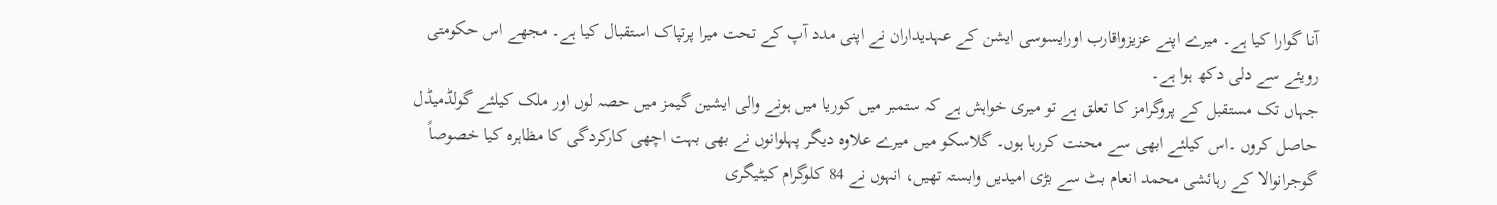آنا گوارا کیا ہے۔ میرے اپنے عزیزواقارب اورایسوسی ایشن کے عہدیداران نے اپنی مدد آپ کے تحت میرا پرتپاک استقبال کیا ہے۔ مجھے اس حکومتی رویئے سے دلی دکھ ہوا ہے۔
جہاں تک مستقبل کے پروگرامز کا تعلق ہے تو میری خواہش ہے کہ ستمبر میں کوریا میں ہونے والی ایشین گیمز میں حصہ لوں اور ملک کیلئے گولڈمیڈل حاصل کروں ۔اس کیلئے ابھی سے محنت کررہا ہوں۔ گلاسکو میں میرے علاوہ دیگر پہلوانوں نے بھی بہت اچھی کارکردگی کا مظاہرہ کیا خصوصاً گوجرانوالا کے رہائشی محمد انعام بٹ سے بڑی امیدیں وابستہ تھیں، انہوں نے 84 کلوگرام کیٹیگری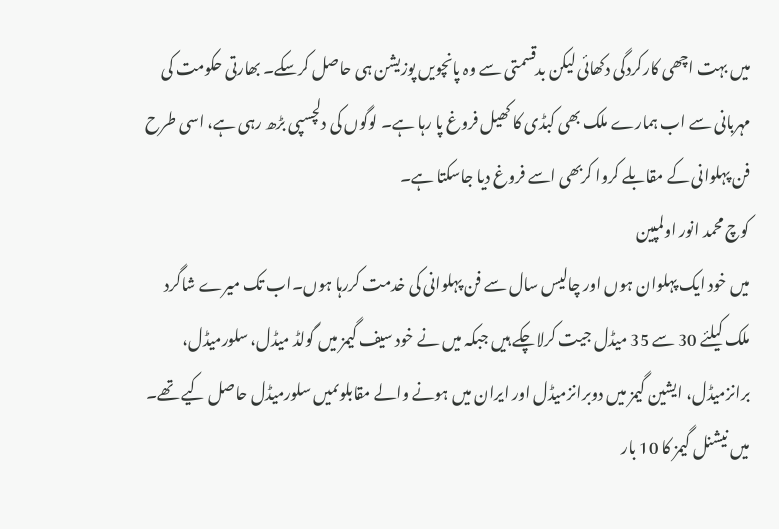میں بہت اچھی کارکردگی دکھائی لیکن بدقسمتی سے وہ پانچویں پوزیشن ہی حاصل کرسکے۔ بھارتی حکومت کی مہربانی سے اب ہمارے ملک بھی کبڈی کا کھیل فروغ پا رہا ہے۔ لوگوں کی دلچسپی بڑھ رہی ہے، اسی طرح فن پہلوانی کے مقابلے کروا کربھی اسے فروغ دیا جاسکتا ہے۔
کوچ محمد انور اولمپین
میں خود ایک پہلوان ہوں اور چالیس سال سے فن پہلوانی کی خدمت کررہا ہوں۔اب تک میرے شاگرد ملک کیلئے 30 سے 35 میڈل جیت کرلاچکے ہیں جبکہ میں نے خود سیف گیمز میں گولڈ میڈل، سلورمیڈل، برانزمیڈل، ایشین گیمز میں دوبرانزمیڈل اور ایران میں ہونے والے مقابلوںمیں سلورمیڈل حاصل کیے تھے۔ میں نیشنل گیمز کا 10 بار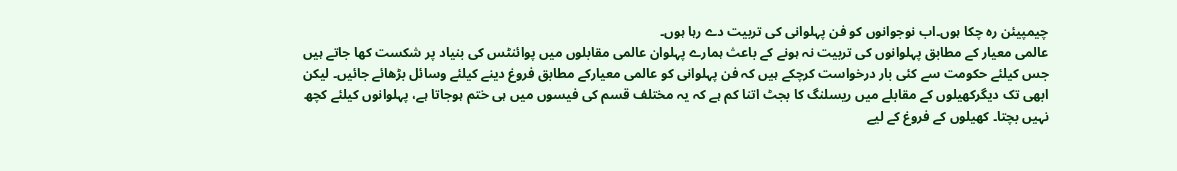چیمپیئن رہ چکا ہوں۔اب نوجوانوں کو فن پہلوانی کی تربیت دے رہا ہوں۔
عالمی معیار کے مطابق پہلوانوں کی تربیت نہ ہونے کے باعث ہمارے پہلوان عالمی مقابلوں میں پوائنٹس کی بنیاد پر شکست کھا جاتے ہیں جس کیلئے حکومت سے کئی بار درخواست کرچکے ہیں کہ فن پہلوانی کو عالمی معیارکے مطابق فروغ دینے کیلئے وسائل بڑھائے جائیں۔ لیکن ابھی تک دیگرکھیلوں کے مقابلے میں ریسلنگ کا بجٹ اتنا کم ہے کہ یہ مختلف قسم کی فیسوں میں ہی ختم ہوجاتا ہے، پہلوانوں کیلئے کچھ نہیں بچتا۔ کھیلوں کے فروغ کے لیے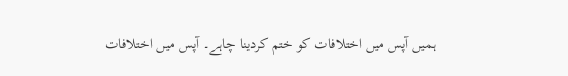ہمیں آپس میں اختلافات کو ختم کردینا چاہے۔ آپس میں اختلافات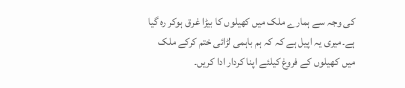کی وجہ سے ہمارے ملک میں کھیلوں کا بیڑا غرق ہوکر رہ گیا ہے۔میری یہ اپیل ہے کہ کہ ہم باہمی لڑائی ختم کرکے ملک میں کھیلوں کے فروغ کیلئے اپنا کردار ادا کریں۔